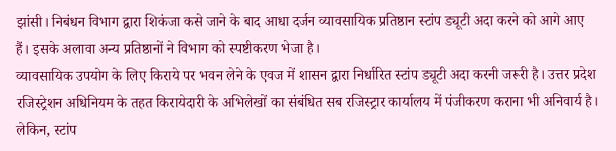झांसी। निबंधन विभाग द्वारा शिकंजा कसे जाने के बाद आधा दर्जन व्यावसायिक प्रतिष्ठान स्टांप ड्यूटी अदा करने को आगे आए हैं। इसके अलावा अन्य प्रतिष्ठानों ने विभाग को स्पष्टीकरण भेजा है।
व्यावसायिक उपयोग के लिए किराये पर भवन लेने के एवज में शासन द्वारा निर्धारित स्टांप ड्यूटी अदा करनी जरूरी है। उत्तर प्रदेश रजिस्ट्रेशन अधिनियम के तहत किरायेदारी के अभिलेखों का संबंधित सब रजिस्ट्रार कार्यालय में पंजीकरण कराना भी अनिवार्य है। लेकिन, स्टांप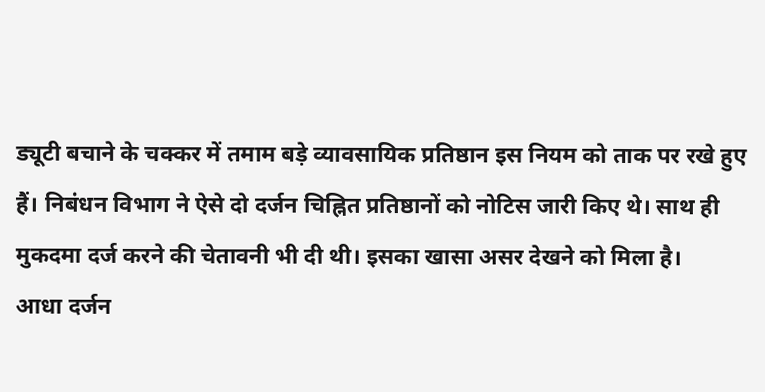ड्यूटी बचाने के चक्कर में तमाम बड़े व्यावसायिक प्रतिष्ठान इस नियम को ताक पर रखे हुए हैं। निबंधन विभाग ने ऐसे दो दर्जन चिह्नित प्रतिष्ठानों को नोटिस जारी किए थे। साथ ही मुकदमा दर्ज करने की चेतावनी भी दी थी। इसका खासा असर देखने को मिला है।
आधा दर्जन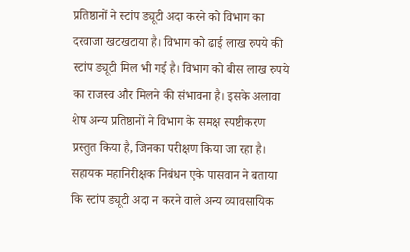प्रतिष्ठानों ने स्टांप ड्यूटी अदा करने को विभाग का दरवाजा खटखटाया है। विभाग को ढाई लाख रुपये की स्टांप ड्यूटी मिल भी गई है। विभाग को बीस लाख रुपये का राजस्व और मिलने की संभावना है। इसके अलावा शेष अन्य प्रतिष्ठानों ने विभाग के समक्ष स्पष्टीकरण प्रस्तुत किया है, जिनका परीक्षण किया जा रहा है।
सहायक महानिरीक्षक निबंधन एके पासवान ने बताया कि स्टांप ड्यूटी अदा न करने वाले अन्य व्यावसायिक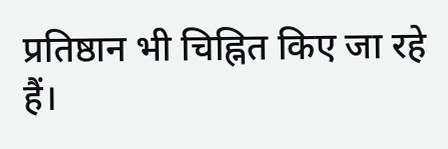प्रतिष्ठान भी चिह्नित किए जा रहे हैं।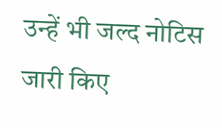उन्हें भी जल्द नोटिस जारी किए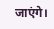जाएंगे।